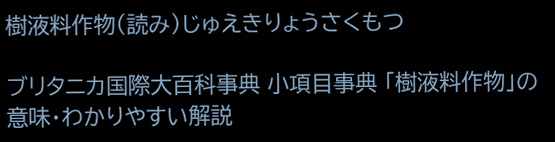樹液料作物(読み)じゅえきりょうさくもつ

ブリタニカ国際大百科事典 小項目事典 「樹液料作物」の意味・わかりやすい解説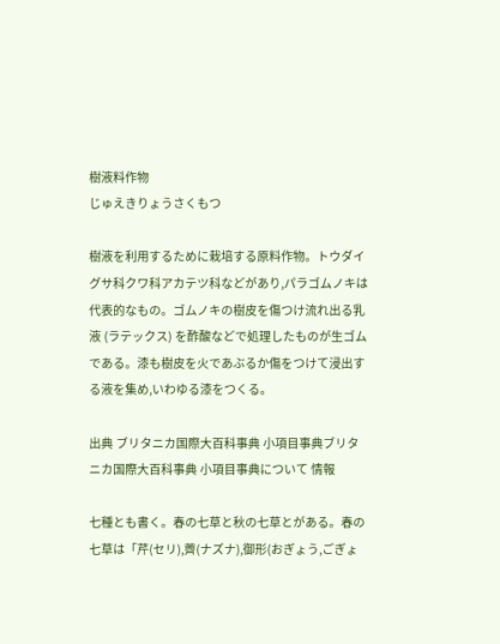樹液料作物
じゅえきりょうさくもつ

樹液を利用するために栽培する原料作物。トウダイグサ科クワ科アカテツ科などがあり,パラゴムノキは代表的なもの。ゴムノキの樹皮を傷つけ流れ出る乳液 (ラテックス) を酢酸などで処理したものが生ゴムである。漆も樹皮を火であぶるか傷をつけて浸出する液を集め,いわゆる漆をつくる。

出典 ブリタニカ国際大百科事典 小項目事典ブリタニカ国際大百科事典 小項目事典について 情報

七種とも書く。春の七草と秋の七草とがある。春の七草は「芹(セリ),薺(ナズナ),御形(おぎょう,ごぎょ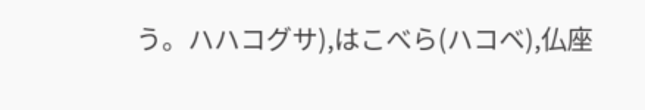う。ハハコグサ),はこべら(ハコベ),仏座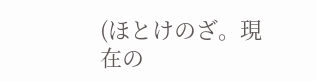(ほとけのざ。現在の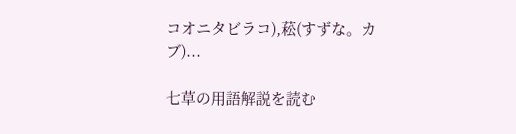コオニタビラコ),菘(すずな。カブ)...

七草の用語解説を読む